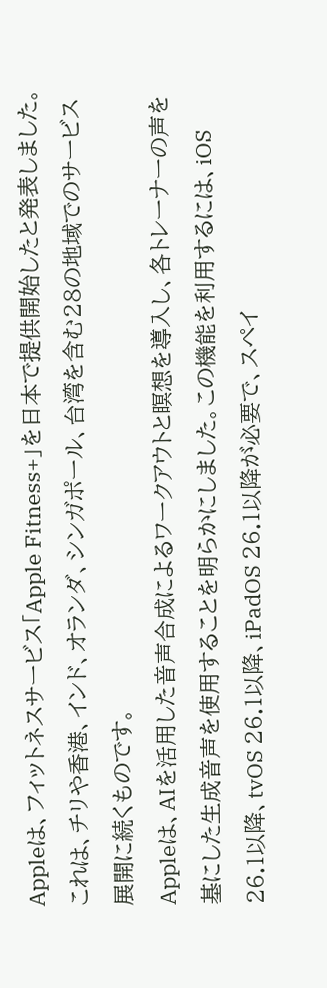Appleは、フィットネスサービス「Apple Fitness+」を日本で提供開始したと発表しました。これは、チリや香港、インド、オランダ、シンガポール、台湾を含む28の地域でのサービス展開に続くものです。
Appleは、AIを活用した音声合成によるワークアウトと瞑想を導入し、各トレーナーの声を基にした生成音声を使用することを明らかにしました。この機能を利用するには、iOS 26.1以降、tvOS 26.1以降、iPadOS 26.1以降が必要で、スペイ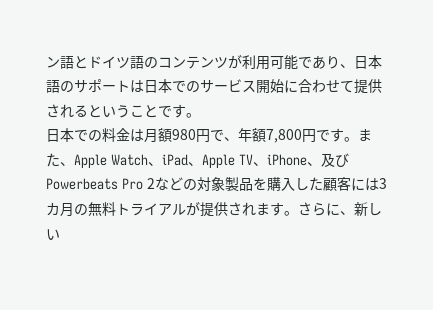ン語とドイツ語のコンテンツが利用可能であり、日本語のサポートは日本でのサービス開始に合わせて提供されるということです。
日本での料金は月額980円で、年額7,800円です。また、Apple Watch、iPad、Apple TV、iPhone、及びPowerbeats Pro 2などの対象製品を購入した顧客には3カ月の無料トライアルが提供されます。さらに、新しい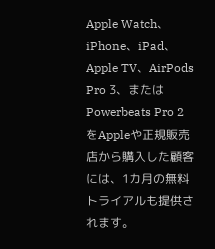Apple Watch、iPhone、iPad、Apple TV、AirPods Pro 3、またはPowerbeats Pro 2をAppleや正規販売店から購入した顧客には、1カ月の無料トライアルも提供されます。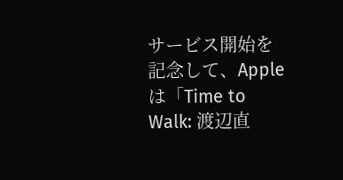サービス開始を記念して、Appleは「Time to Walk: 渡辺直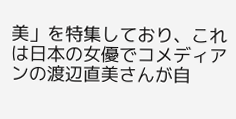美」を特集しており、これは日本の女優でコメディアンの渡辺直美さんが自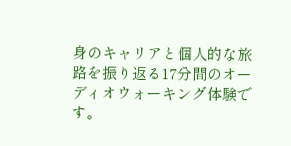身のキャリアと個人的な旅路を振り返る17分間のオーディオウォーキング体験です。